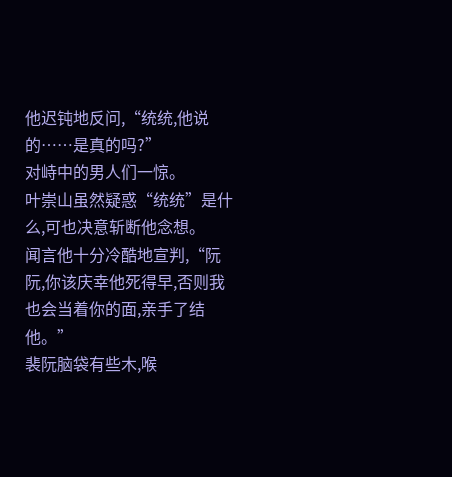他迟钝地反问,“统统,他说的……是真的吗?”
对峙中的男人们一惊。
叶崇山虽然疑惑“统统”是什么,可也决意斩断他念想。
闻言他十分冷酷地宣判,“阮阮,你该庆幸他死得早,否则我也会当着你的面,亲手了结他。”
裴阮脑袋有些木,喉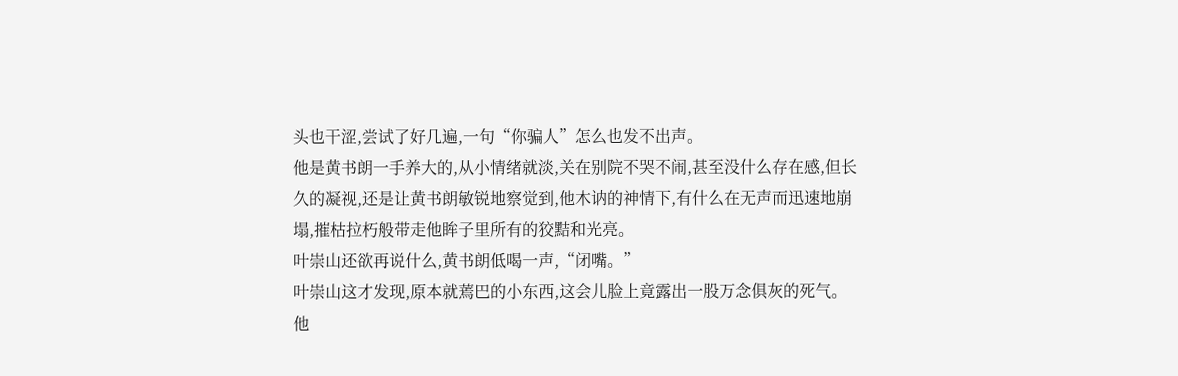头也干涩,尝试了好几遍,一句“你骗人”怎么也发不出声。
他是黄书朗一手养大的,从小情绪就淡,关在别院不哭不闹,甚至没什么存在感,但长久的凝视,还是让黄书朗敏锐地察觉到,他木讷的神情下,有什么在无声而迅速地崩塌,摧枯拉朽般带走他眸子里所有的狡黠和光亮。
叶崇山还欲再说什么,黄书朗低喝一声,“闭嘴。”
叶崇山这才发现,原本就蔫巴的小东西,这会儿脸上竟露出一股万念俱灰的死气。
他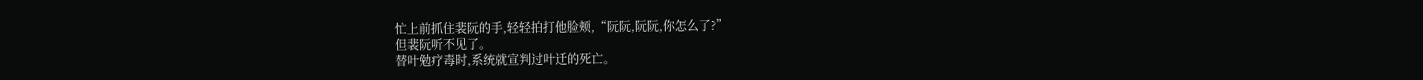忙上前抓住裴阮的手,轻轻拍打他脸颊,“阮阮,阮阮,你怎么了?”
但裴阮听不见了。
替叶勉疗毒时,系统就宣判过叶迁的死亡。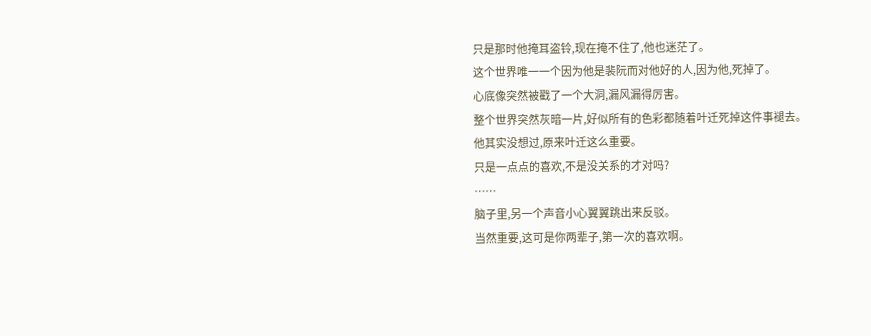只是那时他掩耳盗铃,现在掩不住了,他也迷茫了。
这个世界唯一一个因为他是裴阮而对他好的人,因为他,死掉了。
心底像突然被戳了一个大洞,漏风漏得厉害。
整个世界突然灰暗一片,好似所有的色彩都随着叶迁死掉这件事褪去。
他其实没想过,原来叶迁这么重要。
只是一点点的喜欢,不是没关系的才对吗?
……
脑子里,另一个声音小心翼翼跳出来反驳。
当然重要,这可是你两辈子,第一次的喜欢啊。